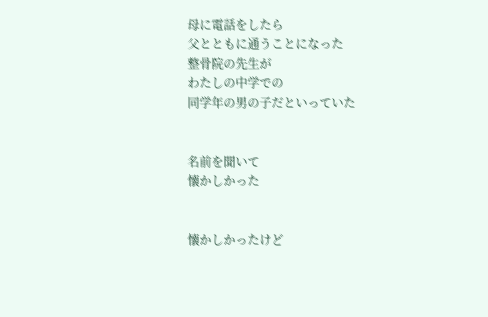母に電話をしたら
父とともに通うことになった
整骨院の先生が
わたしの中学での
同学年の男の子だといっていた


名前を聞いて
懐かしかった


懐かしかったけど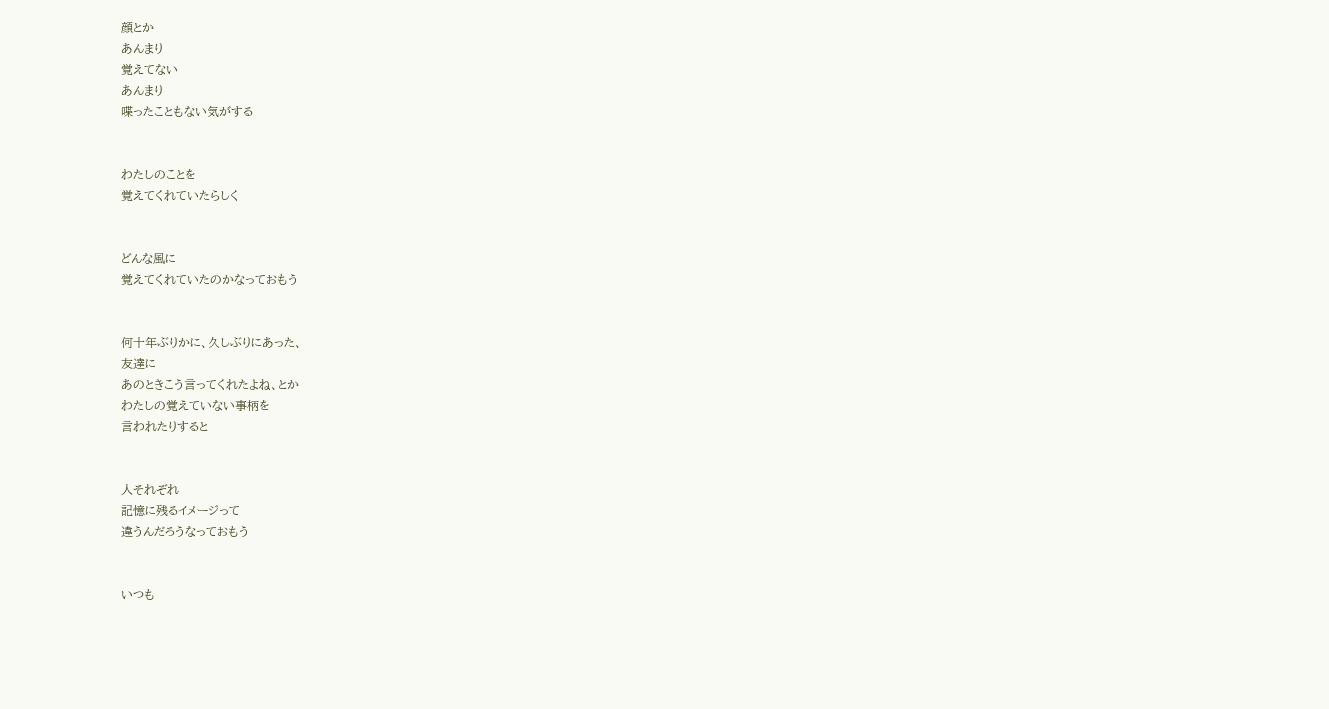顔とか
あんまり
覚えてない
あんまり
喋ったこともない気がする


わたしのことを
覚えてくれていたらしく


どんな風に
覚えてくれていたのかなっておもう


何十年ぶりかに、久しぶりにあった、
友達に
あのときこう言ってくれたよね、とか
わたしの覚えていない事柄を
言われたりすると


人それぞれ
記憶に残るイメージって
違うんだろうなっておもう


いつも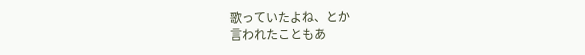歌っていたよね、とか
言われたこともあ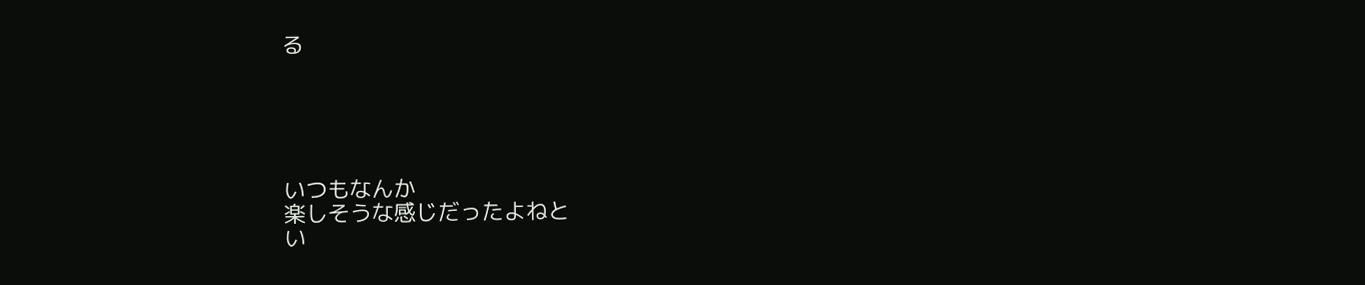る





いつもなんか
楽しそうな感じだったよねと
い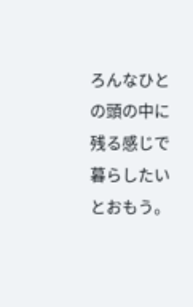ろんなひとの頭の中に残る感じで
暮らしたいとおもう。